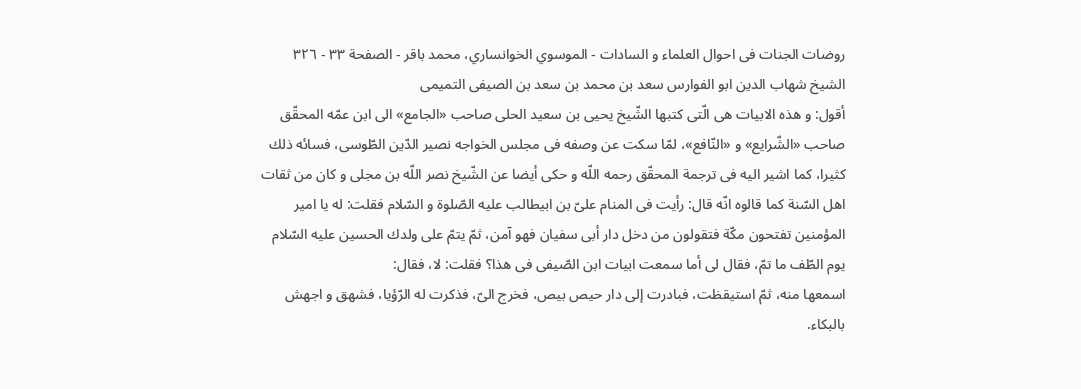روضات الجنات فی احوال العلماء و السادات - الموسوي الخوانساري، محمد باقر - الصفحة ٣٣ - ٣٢٦ الشيخ شهاب الدين ابو الفوارس سعد بن محمد بن سعد بن الصيفى التميمى
أقول: و هذه الابيات هى الّتى كتبها الشّيخ يحيى بن سعيد الحلى صاحب «الجامع» الى ابن عمّه المحقّق صاحب «الشّرايع» و «النّافع»، لمّا سكت عن وصفه فى مجلس الخواجه نصير الدّين الطّوسى، فسائه ذلك كثيرا، كما اشير اليه فى ترجمة المحقّق رحمه اللّه و حكى أيضا عن الشّيخ نصر اللّه بن مجلى و كان من ثقات اهل السّنة كما قالوه انّه قال: رأيت فى المنام علىّ بن ابيطالب عليه الصّلوة و السّلام فقلت: له يا امير المؤمنين تفتحون مكّة فتقولون من دخل دار أبى سفيان فهو آمن، ثمّ يتمّ على ولدك الحسين عليه السّلام يوم الطّف ما تمّ، فقال لى أما سمعت ابيات ابن الصّيفى فى هذا؟ فقلت: لا، فقال:
اسمعها منه، ثمّ استيقظت، فبادرت إلى دار حيص بيص، فخرج الىّ، فذكرت له الرّؤيا، فشهق و اجهش بالبكاء.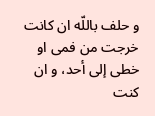و حلف باللّه ان كانت خرجت من فمى او خطى إلى أحد، و ان كنت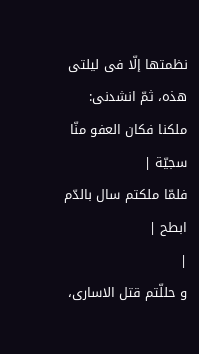نظمتها إلّا فى ليلتى هذه، ثمّ انشدنى:
ملكنا فكان العفو منّا سجيّة |
فلمّا ملكتم سال بالدّم ابطح |
|
و حللّتم قتل الاسارى،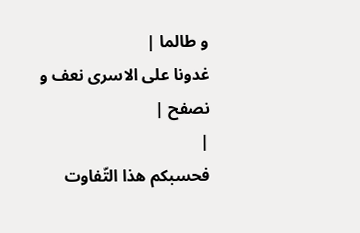و طالما |
غدونا على الاسرى نعف و نصفح |
|
فحسبكم هذا التّفاوت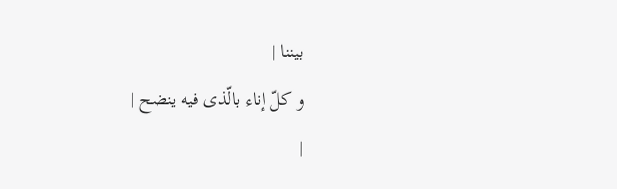بيننا |
و كلّ إناء بالّذى فيه ينضح |
|